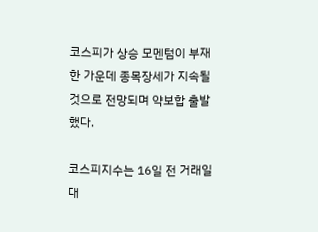코스피가 상승 모멘텀이 부재한 가운데 종목장세가 지속될 것으로 전망되며 약보합 출발했다.

코스피지수는 16일 전 거래일 대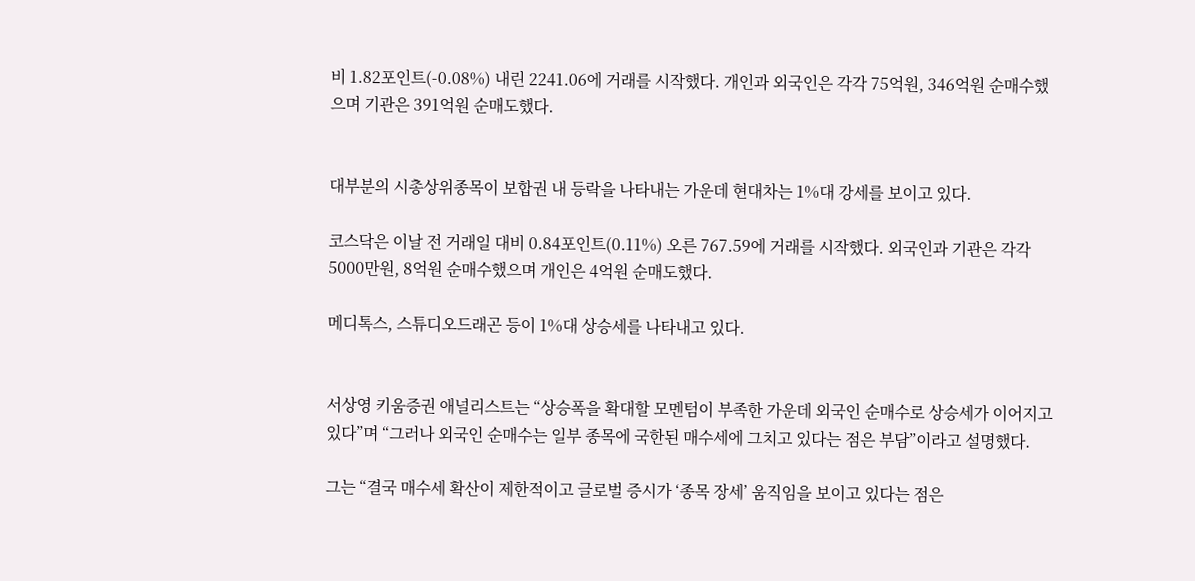비 1.82포인트(-0.08%) 내린 2241.06에 거래를 시작했다. 개인과 외국인은 각각 75억원, 346억원 순매수했으며 기관은 391억원 순매도했다.


대부분의 시총상위종목이 보합권 내 등락을 나타내는 가운데 현대차는 1%대 강세를 보이고 있다.

코스닥은 이날 전 거래일 대비 0.84포인트(0.11%) 오른 767.59에 거래를 시작했다. 외국인과 기관은 각각 5000만원, 8억원 순매수했으며 개인은 4억원 순매도했다.

메디톡스, 스튜디오드래곤 등이 1%대 상승세를 나타내고 있다.


서상영 키움증권 애널리스트는 “상승폭을 확대할 모멘텀이 부족한 가운데 외국인 순매수로 상승세가 이어지고 있다”며 “그러나 외국인 순매수는 일부 종목에 국한된 매수세에 그치고 있다는 점은 부담”이라고 설명했다.

그는 “결국 매수세 확산이 제한적이고 글로벌 증시가 ‘종목 장세’ 움직임을 보이고 있다는 점은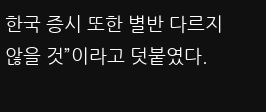한국 증시 또한 별반 다르지 않을 것”이라고 덧붙였다.